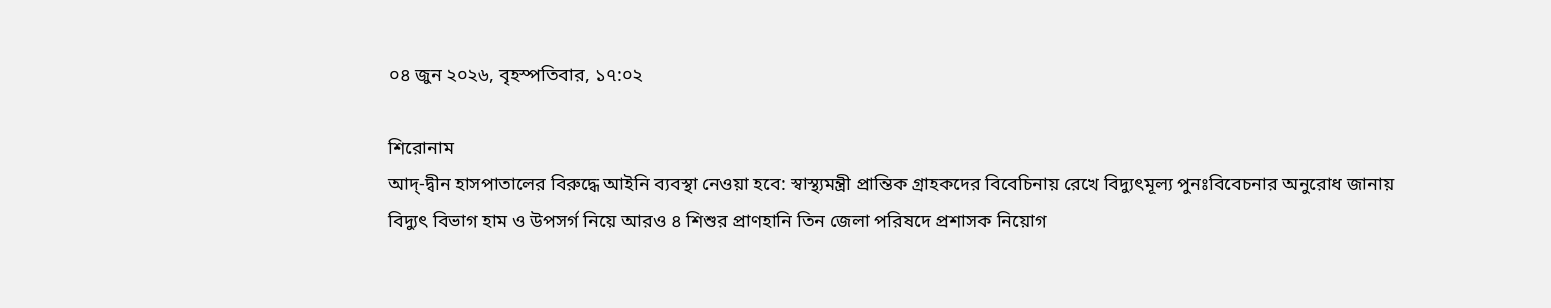০৪ জুন ২০২৬, বৃহস্পতিবার, ১৭:০২

শিরোনাম
আদ্-দ্বীন হাসপাতালের বিরুদ্ধে আইনি ব্যবস্থা নেওয়া হবে: স্বাস্থ্যমন্ত্রী প্রান্তিক গ্রাহকদের বিবেচিনায় রেখে বিদ্যুৎমূল্য পুনঃবিবেচনার অনুরোধ জানায় বিদ্যুৎ বিভাগ হাম ও উপসর্গ নিয়ে আরও ৪ শিশুর প্রাণহানি তিন জেলা পরিষদে প্রশাসক নিয়োগ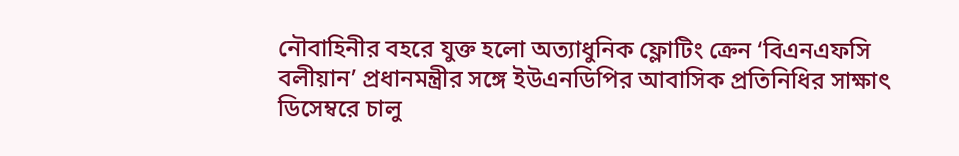নৌবাহিনীর বহরে যুক্ত হলো অত্যাধুনিক ফ্লোটিং ক্রেন ‘বিএনএফসি বলীয়ান’ প্রধানমন্ত্রীর সঙ্গে ইউএনডিপির আবাসিক প্রতিনিধির সাক্ষাৎ ডিসেম্বরে চালু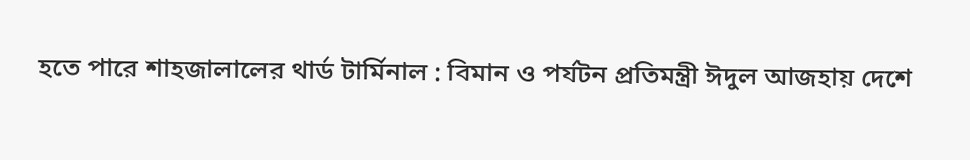হতে পারে শাহজালালের থার্ড টার্মিনাল : বিমান ও পর্যটন প্রতিমন্ত্রী ঈদুল আজহায় দেশে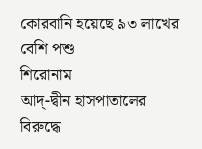কোরবানি হয়েছে ৯৩ লাখের বেশি পশু
শিরোনাম
আদ্-দ্বীন হাসপাতালের বিরুদ্ধে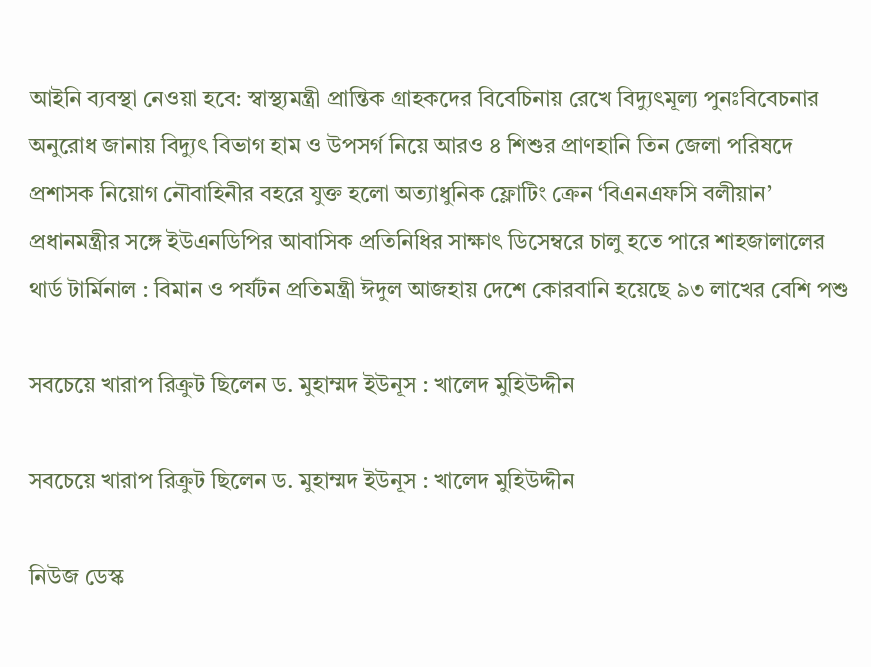আইনি ব্যবস্থা নেওয়া হবে: স্বাস্থ্যমন্ত্রী প্রান্তিক গ্রাহকদের বিবেচিনায় রেখে বিদ্যুৎমূল্য পুনঃবিবেচনার অনুরোধ জানায় বিদ্যুৎ বিভাগ হাম ও উপসর্গ নিয়ে আরও ৪ শিশুর প্রাণহানি তিন জেলা পরিষদে প্রশাসক নিয়োগ নৌবাহিনীর বহরে যুক্ত হলো অত্যাধুনিক ফ্লোটিং ক্রেন ‘বিএনএফসি বলীয়ান’ প্রধানমন্ত্রীর সঙ্গে ইউএনডিপির আবাসিক প্রতিনিধির সাক্ষাৎ ডিসেম্বরে চালু হতে পারে শাহজালালের থার্ড টার্মিনাল : বিমান ও পর্যটন প্রতিমন্ত্রী ঈদুল আজহায় দেশে কোরবানি হয়েছে ৯৩ লাখের বেশি পশু

সবচেয়ে খারাপ রিক্রুট ছিলেন ড. মুহাম্মদ ইউনূস : খালেদ মুহিউদ্দীন

সবচেয়ে খারাপ রিক্রুট ছিলেন ড. মুহাম্মদ ইউনূস : খালেদ মুহিউদ্দীন

নিউজ ডেস্ক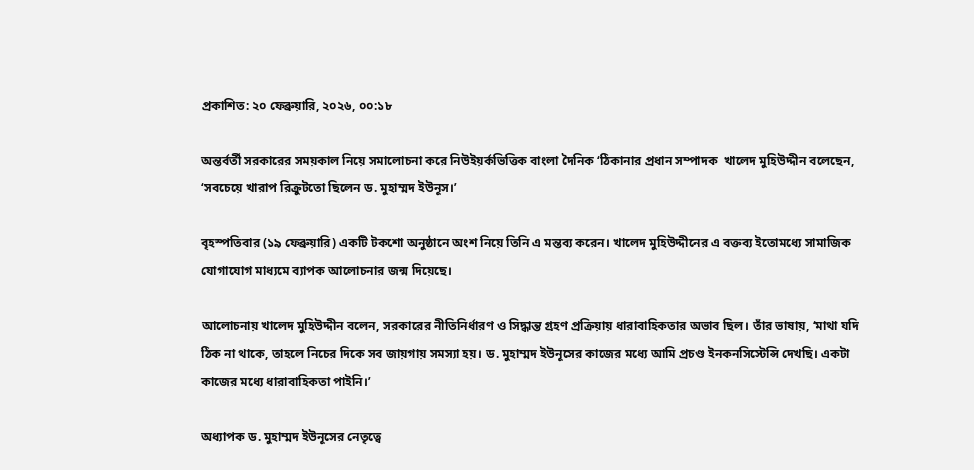প্রকাশিত: ২০ ফেব্রুয়ারি, ২০২৬, ০০:১৮

অন্তর্বর্তী সরকারের সময়কাল নিয়ে সমালোচনা করে নিউইয়র্কভিত্তিক বাংলা দৈনিক ‘ঠিকানার প্রধান সম্পাদক  খালেদ মুহিউদ্দীন বলেছেন, ‘সবচেয়ে খারাপ রিক্রুটতো ছিলেন ড. মুহাম্মদ ইউনূস।’

বৃহস্পতিবার (১৯ ফেব্রুয়ারি) একটি টকশো অনুষ্ঠানে অংশ নিয়ে তিনি এ মন্তব্য করেন। খালেদ মুহিউদ্দীনের এ বক্তব্য ইতোমধ্যে সামাজিক যোগাযোগ মাধ্যমে ব্যাপক আলোচনার জন্ম দিয়েছে।

আলোচনায় খালেদ মুহিউদ্দীন বলেন, সরকারের নীতিনির্ধারণ ও সিদ্ধান্ত গ্রহণ প্রক্রিয়ায় ধারাবাহিকতার অভাব ছিল। তাঁর ভাষায়, ‘মাথা যদি ঠিক না থাকে, তাহলে নিচের দিকে সব জায়গায় সমস্যা হয়। ড. মুহাম্মদ ইউনূসের কাজের মধ্যে আমি প্রচণ্ড ইনকনসিস্টেন্সি দেখছি। একটা কাজের মধ্যে ধারাবাহিকতা পাইনি।’

অধ্যাপক ড. মুহাম্মদ ইউনূসের নেতৃত্বে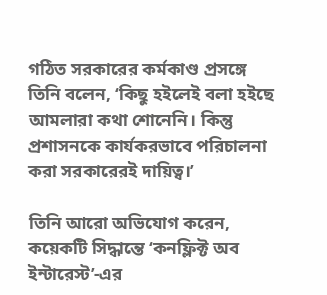গঠিত সরকারের কর্মকাণ্ড প্রসঙ্গে তিনি বলেন, ‘কিছু হইলেই বলা হইছে আমলারা কথা শোনেনি। কিন্তু প্রশাসনকে কার্যকরভাবে পরিচালনা করা সরকারেরই দায়িত্ব।’

তিনি আরো অভিযোগ করেন, কয়েকটি সিদ্ধান্তে ‘কনফ্লিক্ট অব ইন্টারেস্ট’-এর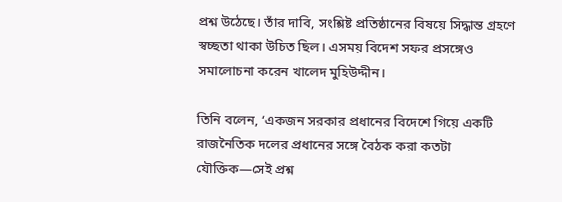প্রশ্ন উঠেছে। তাঁর দাবি, সংশ্লিষ্ট প্রতিষ্ঠানের বিষয়ে সিদ্ধান্ত গ্রহণে স্বচ্ছতা থাকা উচিত ছিল। এসময় বিদেশ সফর প্রসঙ্গেও সমালোচনা করেন খালেদ মুহিউদ্দীন।

তিনি বলেন, ‘একজন সরকার প্রধানের বিদেশে গিয়ে একটি রাজনৈতিক দলের প্রধানের সঙ্গে বৈঠক করা কতটা যৌক্তিক—সেই প্রশ্ন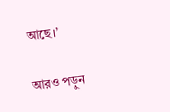আছে।’

আরও পড়ুন